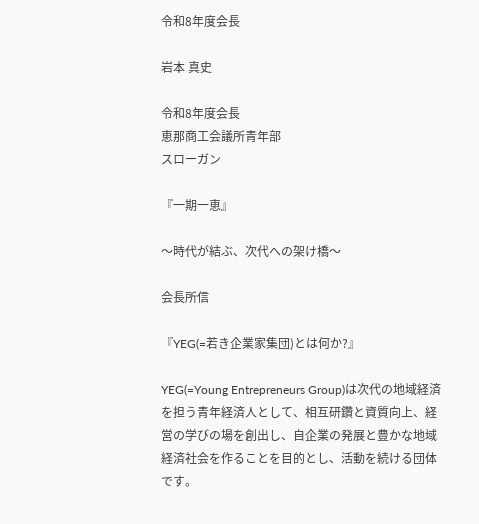令和8年度会長

岩本 真史

令和8年度会長
恵那商工会議所青年部
スローガン

『一期一恵』

〜時代が結ぶ、次代への架け橋〜

会長所信

『YEG(=若き企業家集団)とは何か?』

YEG(=Young Entrepreneurs Group)は次代の地域経済を担う⻘年経済⼈として、相互研鑽と資質向上、経営の学びの場を創出し、⾃企業の発展と豊かな地域経済社会を作ることを目的とし、活動を続ける団体です。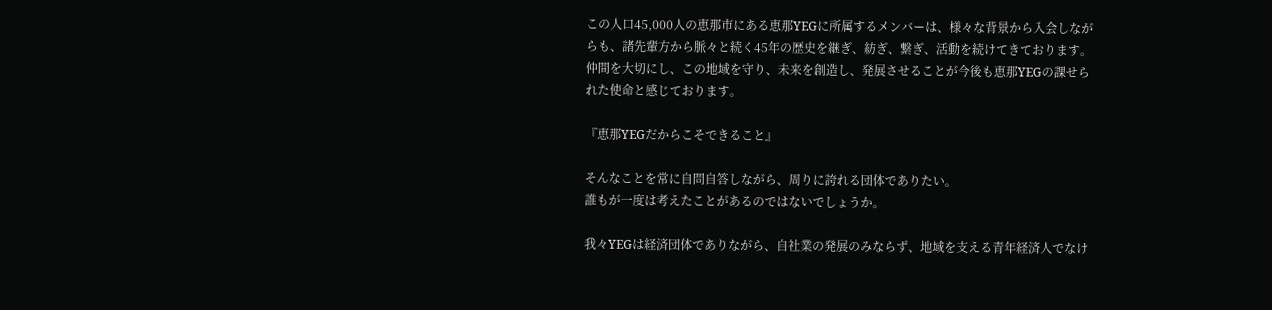この⼈口45,000⼈の恵那市にある恵那YEGに所属するメンバーは、様々な背景から入会しながらも、諸先輩⽅から脈々と続く45年の歴史を継ぎ、紡ぎ、繋ぎ、活動を続けてきております。仲間を大切にし、この地域を守り、未来を創造し、発展させることが今後も恵那YEGの課せられた使命と感じております。

『恵那YEGだからこそできること』

そんなことを常に⾃問⾃答しながら、周りに誇れる団体でありたい。
誰もが一度は考えたことがあるのではないでしょうか。

我々YEGは経済団体でありながら、⾃社業の発展のみならず、地域を⽀える⻘年経済⼈でなけ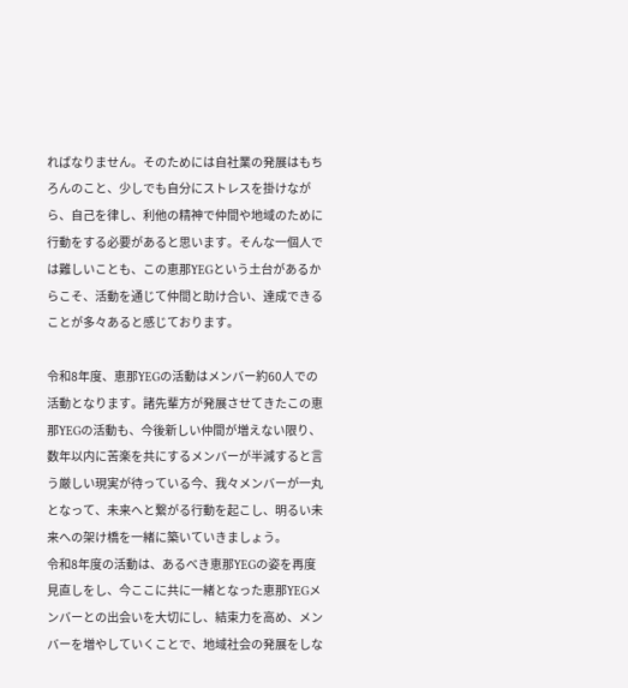ればなりません。そのためには⾃社業の発展はもちろんのこと、少しでも⾃分にストレスを掛けながら、⾃己を律し、利他の精神で仲間や地域のために行動をする必要があると思います。そんな一個⼈では難しいことも、この恵那YEGという土台があるからこそ、活動を通じて仲間と助け合い、達成できることが多々あると感じております。

令和8年度、恵那YEGの活動はメンバー約60⼈での活動となります。諸先輩⽅が発展させてきたこの恵那YEGの活動も、今後新しい仲間が増えない限り、数年以内に苦楽を共にするメンバーが半減すると言う厳しい現実が待っている今、我々メンバーが一丸となって、未来へと繋がる行動を起こし、明るい未来への架け橋を一緒に築いていきましょう。
令和8年度の活動は、あるべき恵那YEGの姿を再度見直しをし、今ここに共に一緒となった恵那YEGメンバーとの出会いを大切にし、結束力を高め、メンバーを増やしていくことで、地域社会の発展をしな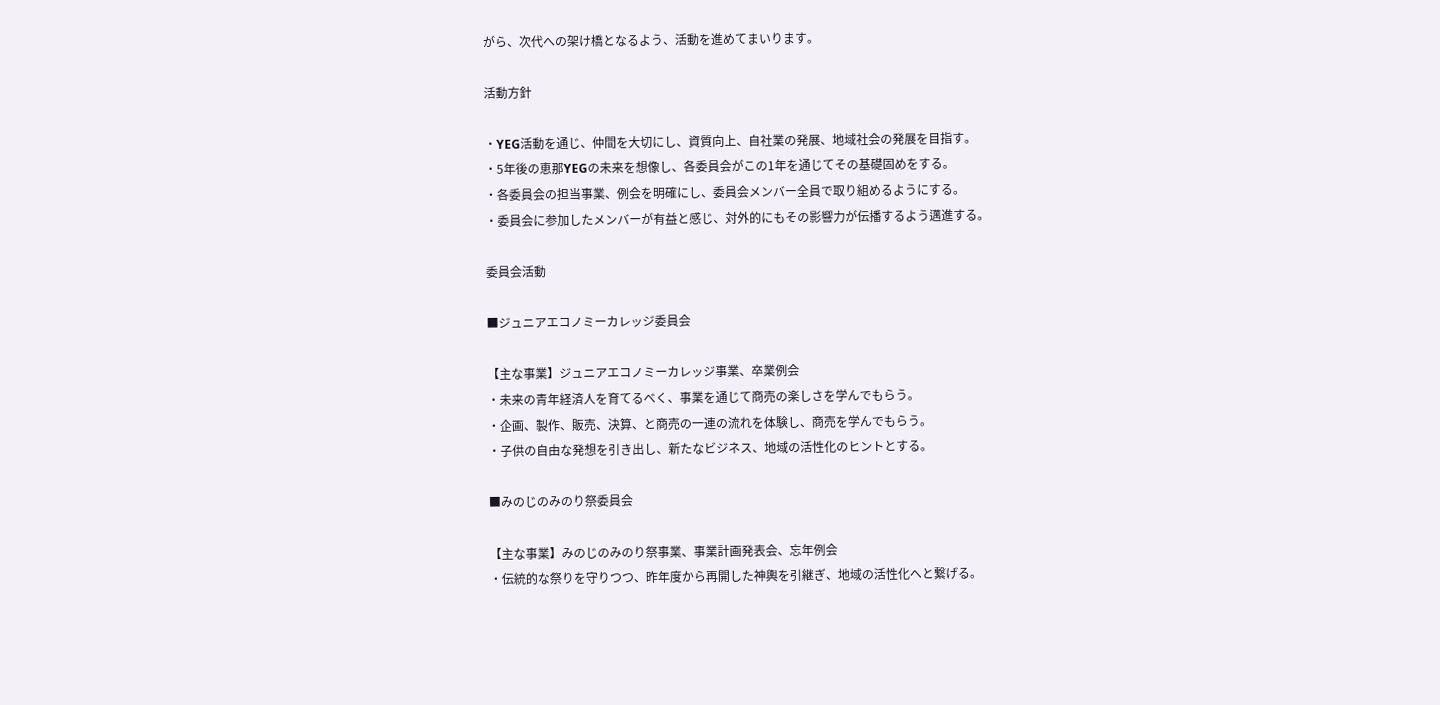がら、次代への架け橋となるよう、活動を進めてまいります。

活動方針

・YEG活動を通じ、仲間を大切にし、資質向上、⾃社業の発展、地域社会の発展を目指す。
・5年後の恵那YEGの未来を想像し、各委員会がこの1年を通じてその基礎固めをする。
・各委員会の担当事業、例会を明確にし、委員会メンバー全員で取り組めるようにする。
・委員会に参加したメンバーが有益と感じ、対外的にもその影響力が伝播するよう邁進する。

委員会活動

■ジュニアエコノミーカレッジ委員会

【主な事業】ジュニアエコノミーカレッジ事業、卒業例会
・未来の⻘年経済⼈を育てるべく、事業を通じて商売の楽しさを学んでもらう。
・企画、製作、販売、決算、と商売の一連の流れを体験し、商売を学んでもらう。
・子供の⾃由な発想を引き出し、新たなビジネス、地域の活性化のヒントとする。

■みのじのみのり祭委員会

【主な事業】みのじのみのり祭事業、事業計画発表会、忘年例会
・伝統的な祭りを守りつつ、昨年度から再開した神輿を引継ぎ、地域の活性化へと繋げる。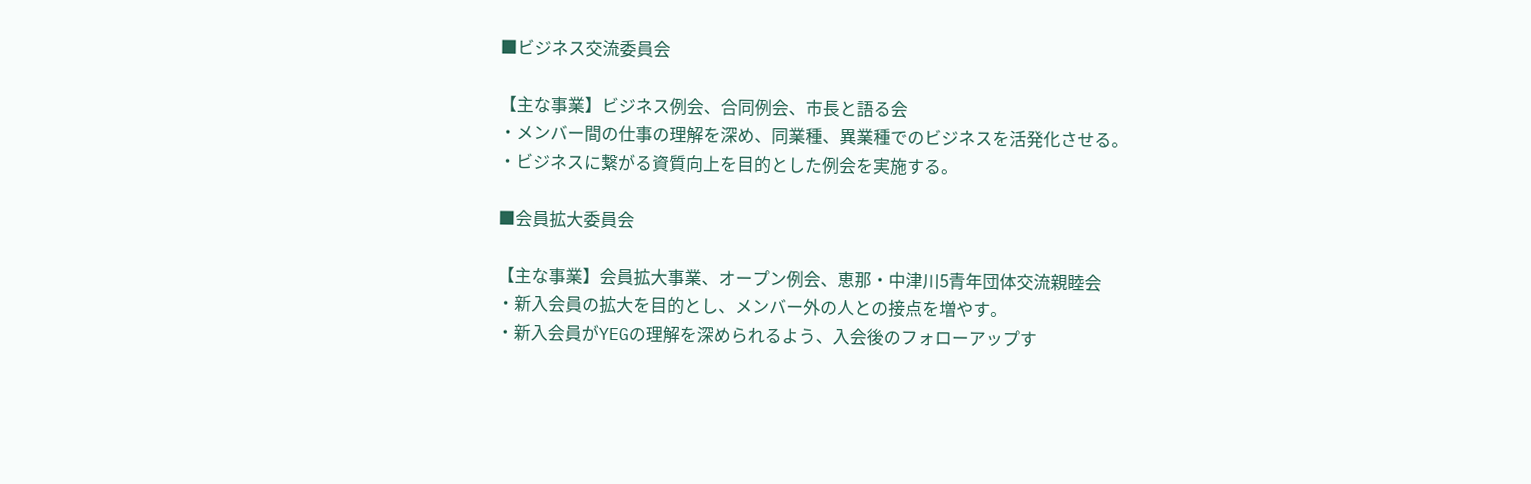■ビジネス交流委員会

【主な事業】ビジネス例会、合同例会、市⻑と語る会
・メンバー間の仕事の理解を深め、同業種、異業種でのビジネスを活発化させる。
・ビジネスに繋がる資質向上を目的とした例会を実施する。

■会員拡大委員会

【主な事業】会員拡大事業、オープン例会、恵那・中津川5⻘年団体交流親睦会
・新入会員の拡大を目的とし、メンバー外の⼈との接点を増やす。
・新入会員がYEGの理解を深められるよう、入会後のフォローアップす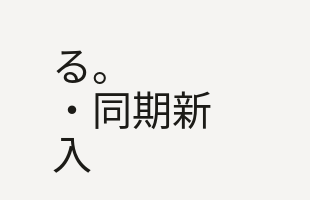る。
・同期新入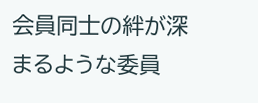会員同士の絆が深まるような委員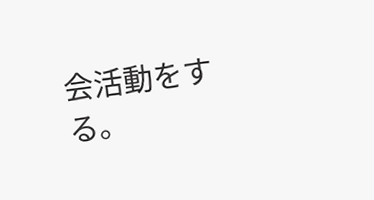会活動をする。